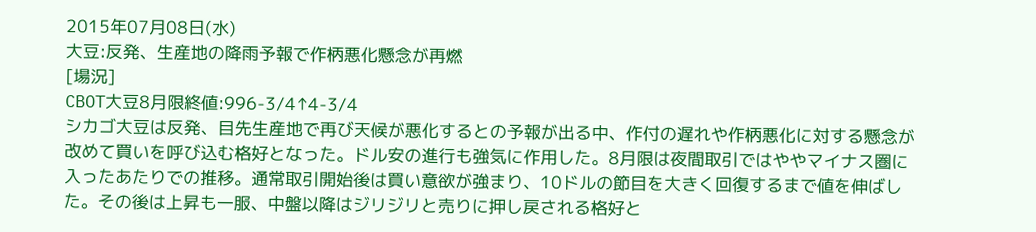2015年07月08日(水)
大豆:反発、生産地の降雨予報で作柄悪化懸念が再燃
[場況]
CBOT大豆8月限終値:996-3/4↑4-3/4
シカゴ大豆は反発、目先生産地で再び天候が悪化するとの予報が出る中、作付の遅れや作柄悪化に対する懸念が改めて買いを呼び込む格好となった。ドル安の進行も強気に作用した。8月限は夜間取引ではややマイナス圏に入ったあたりでの推移。通常取引開始後は買い意欲が強まり、10ドルの節目を大きく回復するまで値を伸ばした。その後は上昇も一服、中盤以降はジリジリと売りに押し戻される格好と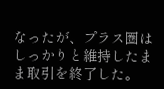なったが、プラス圏はしっかりと維持したまま取引を終了した。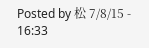Posted by 松 7/8/15 - 16:33